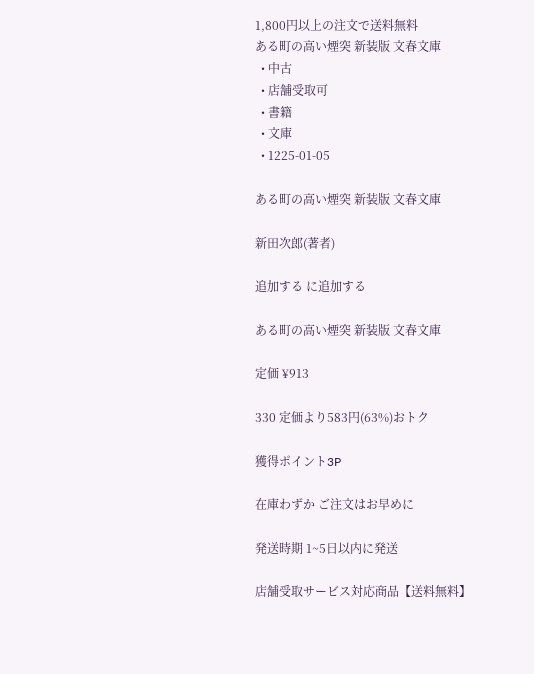1,800円以上の注文で送料無料
ある町の高い煙突 新装版 文春文庫
  • 中古
  • 店舗受取可
  • 書籍
  • 文庫
  • 1225-01-05

ある町の高い煙突 新装版 文春文庫

新田次郎(著者)

追加する に追加する

ある町の高い煙突 新装版 文春文庫

定価 ¥913

330 定価より583円(63%)おトク

獲得ポイント3P

在庫わずか ご注文はお早めに

発送時期 1~5日以内に発送

店舗受取サービス対応商品【送料無料】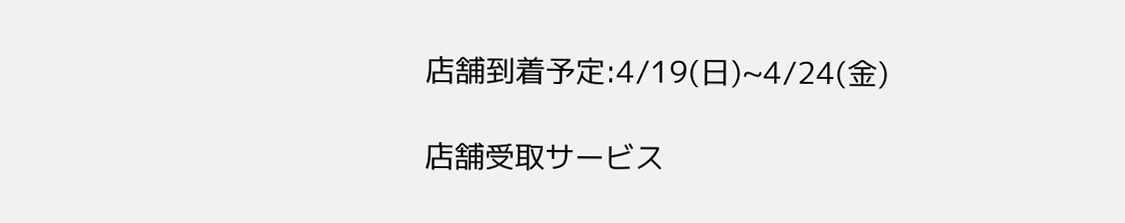店舗到着予定:4/19(日)~4/24(金)

店舗受取サービス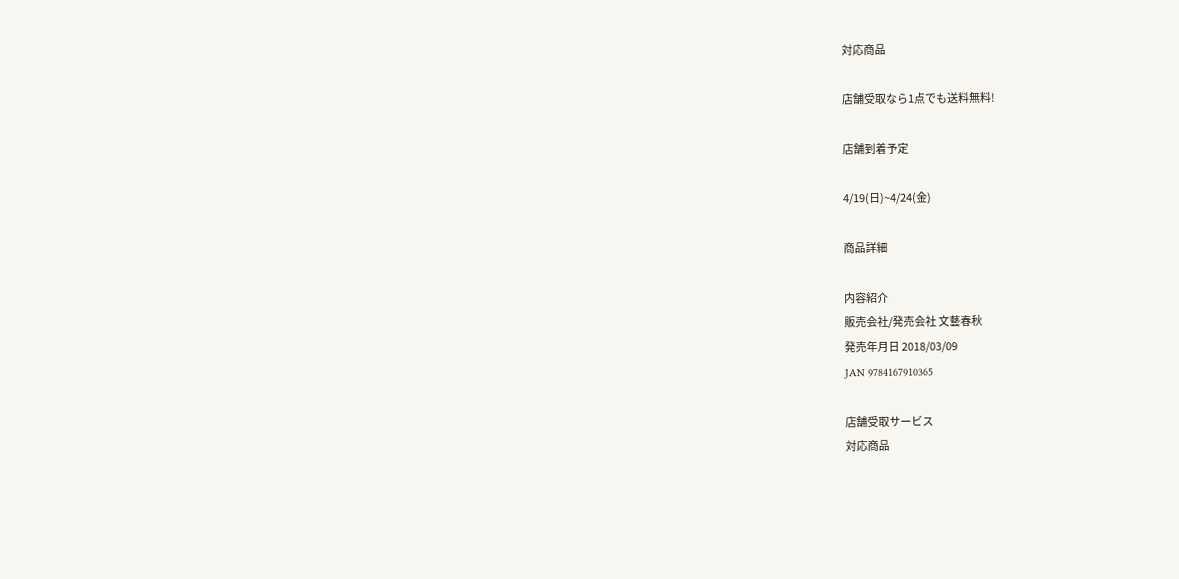対応商品

店舗受取なら1点でも送料無料!

店舗到着予定

4/19(日)~4/24(金)

商品詳細

内容紹介
販売会社/発売会社 文藝春秋
発売年月日 2018/03/09
JAN 9784167910365

店舗受取サービス
対応商品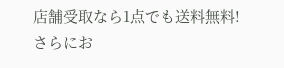店舗受取なら1点でも送料無料!
さらにお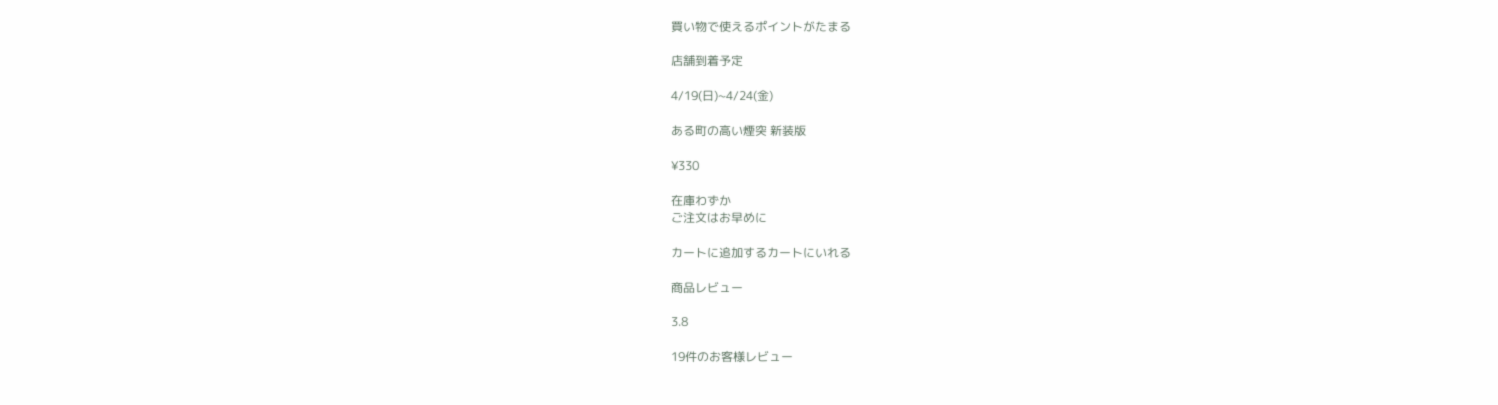買い物で使えるポイントがたまる

店舗到着予定

4/19(日)~4/24(金)

ある町の高い煙突 新装版

¥330

在庫わずか
ご注文はお早めに

カートに追加するカートにいれる

商品レビュー

3.8

19件のお客様レビュー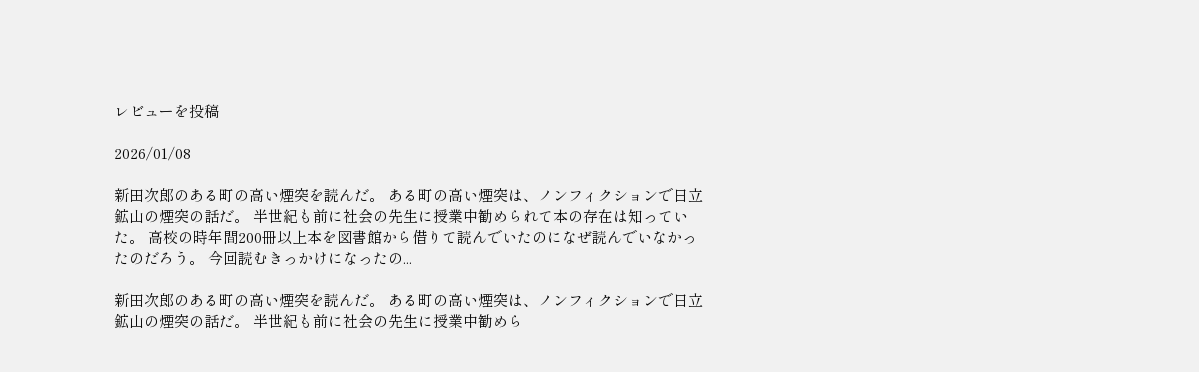レビューを投稿

2026/01/08

新田次郎のある町の高い煙突を読んだ。 ある町の高い煙突は、ノンフィクションで日立鉱山の煙突の話だ。 半世紀も前に社会の先生に授業中勧められて本の存在は知っていた。 高校の時年間200冊以上本を図書館から借りて読んでいたのになぜ読んでいなかったのだろう。 今回読むきっかけになったの...

新田次郎のある町の高い煙突を読んだ。 ある町の高い煙突は、ノンフィクションで日立鉱山の煙突の話だ。 半世紀も前に社会の先生に授業中勧めら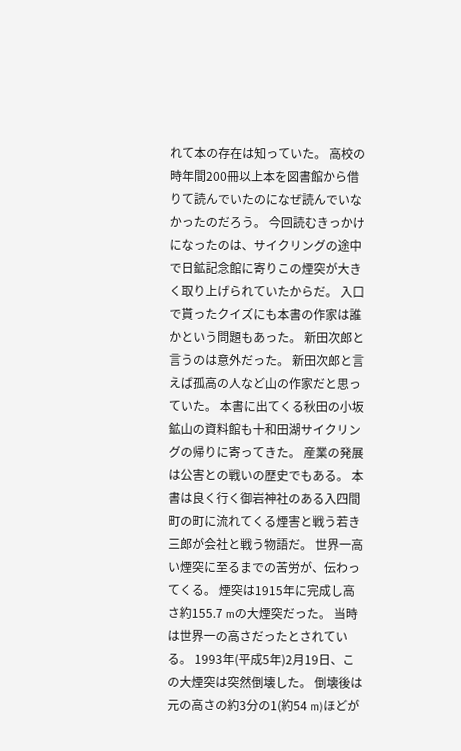れて本の存在は知っていた。 高校の時年間200冊以上本を図書館から借りて読んでいたのになぜ読んでいなかったのだろう。 今回読むきっかけになったのは、サイクリングの途中で日鉱記念館に寄りこの煙突が大きく取り上げられていたからだ。 入口で貰ったクイズにも本書の作家は誰かという問題もあった。 新田次郎と言うのは意外だった。 新田次郎と言えば孤高の人など山の作家だと思っていた。 本書に出てくる秋田の小坂鉱山の資料館も十和田湖サイクリングの帰りに寄ってきた。 産業の発展は公害との戦いの歴史でもある。 本書は良く行く御岩神社のある入四間町の町に流れてくる煙害と戦う若き三郎が会社と戦う物語だ。 世界一高い煙突に至るまでの苦労が、伝わってくる。 煙突は1915年に完成し高さ約155.7 mの大煙突だった。 当時は世界一の高さだったとされている。 1993年(平成5年)2月19日、この大煙突は突然倒壊した。 倒壊後は元の高さの約3分の1(約54 m)ほどが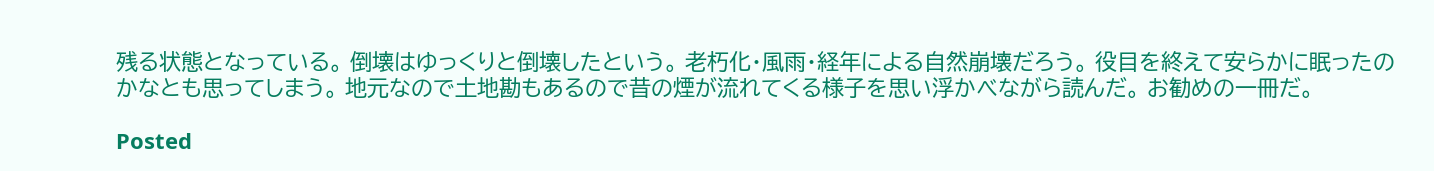残る状態となっている。 倒壊はゆっくりと倒壊したという。 老朽化・風雨・経年による自然崩壊だろう。 役目を終えて安らかに眠ったのかなとも思ってしまう。 地元なので土地勘もあるので昔の煙が流れてくる様子を思い浮かべながら読んだ。 お勧めの一冊だ。

Posted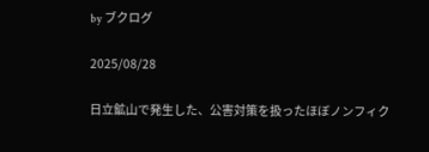by ブクログ

2025/08/28

日立鉱山で発生した、公害対策を扱ったほぼノンフィク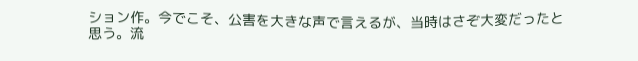ション作。今でこそ、公害を大きな声で言えるが、当時はさぞ大変だったと思う。流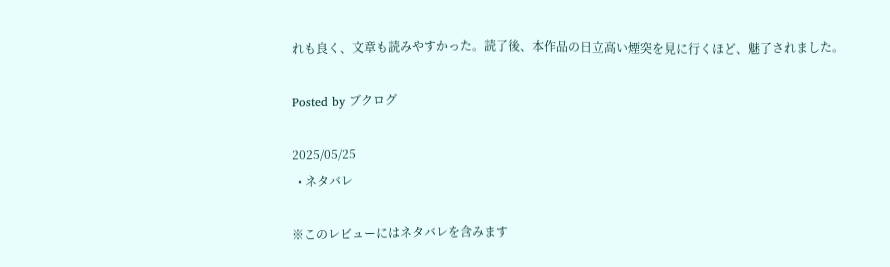れも良く、文章も読みやすかった。読了後、本作品の日立高い煙突を見に行くほど、魅了されました。

Posted by ブクログ

2025/05/25
  • ネタバレ

※このレビューにはネタバレを含みます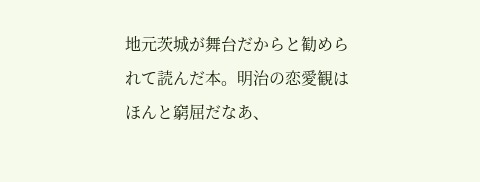地元茨城が舞台だからと勧められて読んだ本。明治の恋愛観はほんと窮屈だなあ、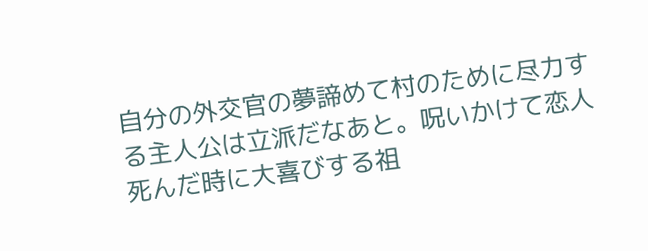自分の外交官の夢諦めて村のために尽力する主人公は立派だなあと。呪いかけて恋人死んだ時に大喜びする祖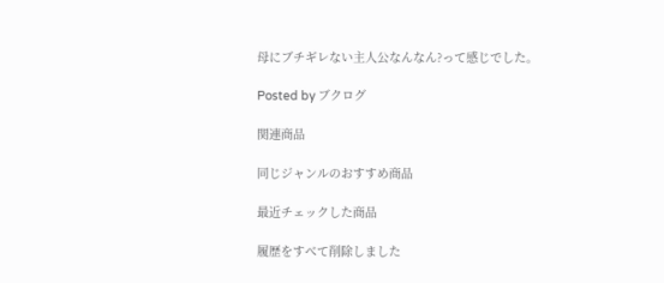母にブチギレない主人公なんなん?って感じでした。

Posted by ブクログ

関連商品

同じジャンルのおすすめ商品

最近チェックした商品

履歴をすべて削除しました